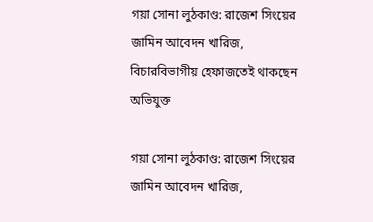গয়া সোনা লুঠকাণ্ড: রাজেশ সিংয়ের জামিন আবেদন খারিজ, বিচারবিভাগীয় হেফাজতেই থাকছেন অভিযুক্ত

গয়া সোনা লুঠকাণ্ড: রাজেশ সিংয়ের জামিন আবেদন খারিজ,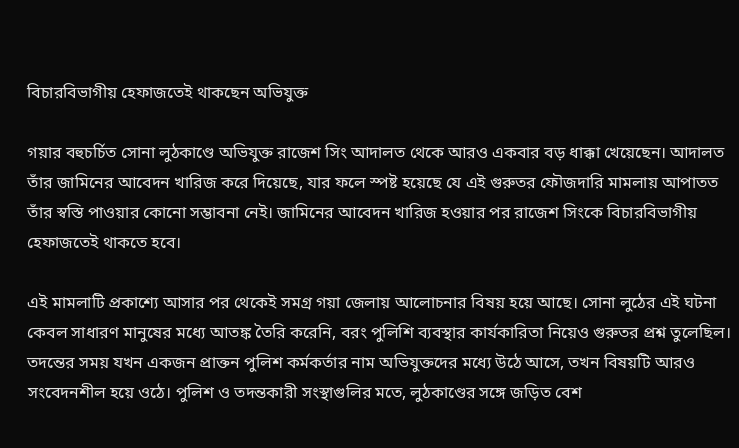বিচারবিভাগীয় হেফাজতেই থাকছেন অভিযুক্ত

গয়ার বহুচর্চিত সোনা লুঠকাণ্ডে অভিযুক্ত রাজেশ সিং আদালত থেকে আরও একবার বড় ধাক্কা খেয়েছেন। আদালত তাঁর জামিনের আবেদন খারিজ করে দিয়েছে, যার ফলে স্পষ্ট হয়েছে যে এই গুরুতর ফৌজদারি মামলায় আপাতত তাঁর স্বস্তি পাওয়ার কোনো সম্ভাবনা নেই। জামিনের আবেদন খারিজ হওয়ার পর রাজেশ সিংকে বিচারবিভাগীয় হেফাজতেই থাকতে হবে।

এই মামলাটি প্রকাশ্যে আসার পর থেকেই সমগ্র গয়া জেলায় আলোচনার বিষয় হয়ে আছে। সোনা লুঠের এই ঘটনা কেবল সাধারণ মানুষের মধ্যে আতঙ্ক তৈরি করেনি, বরং পুলিশি ব্যবস্থার কার্যকারিতা নিয়েও গুরুতর প্রশ্ন তুলেছিল। তদন্তের সময় যখন একজন প্রাক্তন পুলিশ কর্মকর্তার নাম অভিযুক্তদের মধ্যে উঠে আসে, তখন বিষয়টি আরও সংবেদনশীল হয়ে ওঠে। পুলিশ ও তদন্তকারী সংস্থাগুলির মতে, লুঠকাণ্ডের সঙ্গে জড়িত বেশ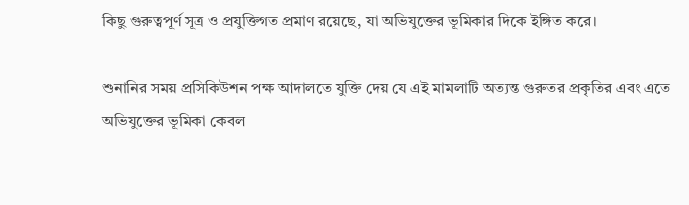কিছু গুরুত্বপূর্ণ সূত্র ও প্রযুক্তিগত প্রমাণ রয়েছে, যা অভিযুক্তের ভূমিকার দিকে ইঙ্গিত করে।

শুনানির সময় প্রসিকিউশন পক্ষ আদালতে যুক্তি দেয় যে এই মামলাটি অত্যন্ত গুরুতর প্রকৃতির এবং এতে অভিযুক্তের ভূমিকা কেবল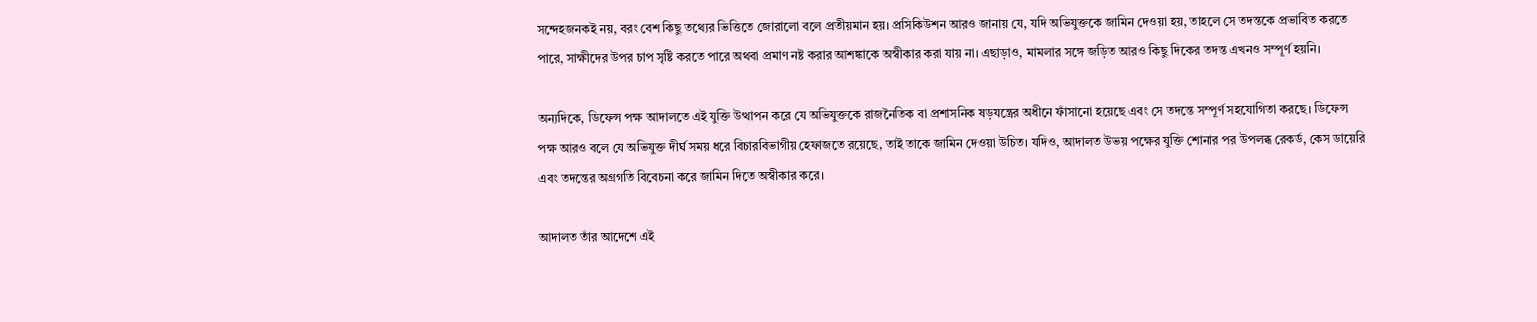সন্দেহজনকই নয়, বরং বেশ কিছু তথ্যের ভিত্তিতে জোরালো বলে প্রতীয়মান হয়। প্রসিকিউশন আরও জানায় যে, যদি অভিযুক্তকে জামিন দেওয়া হয়, তাহলে সে তদন্তকে প্রভাবিত করতে পারে, সাক্ষীদের উপর চাপ সৃষ্টি করতে পারে অথবা প্রমাণ নষ্ট করার আশঙ্কাকে অস্বীকার করা যায় না। এছাড়াও, মামলার সঙ্গে জড়িত আরও কিছু দিকের তদন্ত এখনও সম্পূর্ণ হয়নি।

অন্যদিকে, ডিফেন্স পক্ষ আদালতে এই যুক্তি উত্থাপন করে যে অভিযুক্তকে রাজনৈতিক বা প্রশাসনিক ষড়যন্ত্রের অধীনে ফাঁসানো হয়েছে এবং সে তদন্তে সম্পূর্ণ সহযোগিতা করছে। ডিফেন্স পক্ষ আরও বলে যে অভিযুক্ত দীর্ঘ সময় ধরে বিচারবিভাগীয় হেফাজতে রয়েছে, তাই তাকে জামিন দেওয়া উচিত। যদিও, আদালত উভয় পক্ষের যুক্তি শোনার পর উপলব্ধ রেকর্ড, কেস ডায়েরি এবং তদন্তের অগ্রগতি বিবেচনা করে জামিন দিতে অস্বীকার করে।

আদালত তাঁর আদেশে এই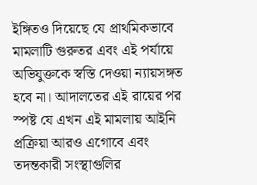ইঙ্গিতও দিয়েছে যে প্রাথমিকভাবে মামলাটি গুরুতর এবং এই পর্যায়ে অভিযুক্তকে স্বস্তি দেওয়া ন্যায়সঙ্গত হবে না। আদালতের এই রায়ের পর স্পষ্ট যে এখন এই মামলায় আইনি প্রক্রিয়া আরও এগোবে এবং তদন্তকারী সংস্থাগুলির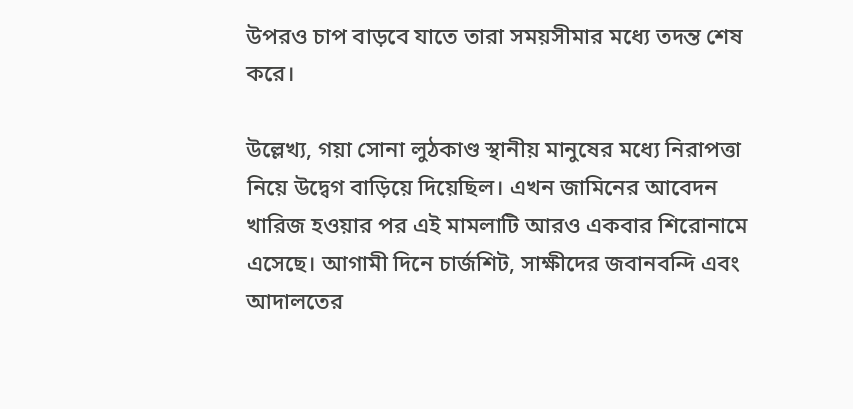উপরও চাপ বাড়বে যাতে তারা সময়সীমার মধ্যে তদন্ত শেষ করে।

উল্লেখ্য, গয়া সোনা লুঠকাণ্ড স্থানীয় মানুষের মধ্যে নিরাপত্তা নিয়ে উদ্বেগ বাড়িয়ে দিয়েছিল। এখন জামিনের আবেদন খারিজ হওয়ার পর এই মামলাটি আরও একবার শিরোনামে এসেছে। আগামী দিনে চার্জশিট, সাক্ষীদের জবানবন্দি এবং আদালতের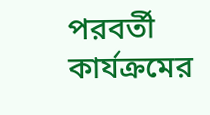পরবর্তী কার্যক্রমের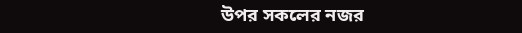উপর সকলের নজর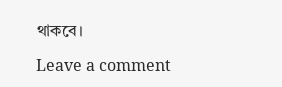থাকবে।

Leave a comment